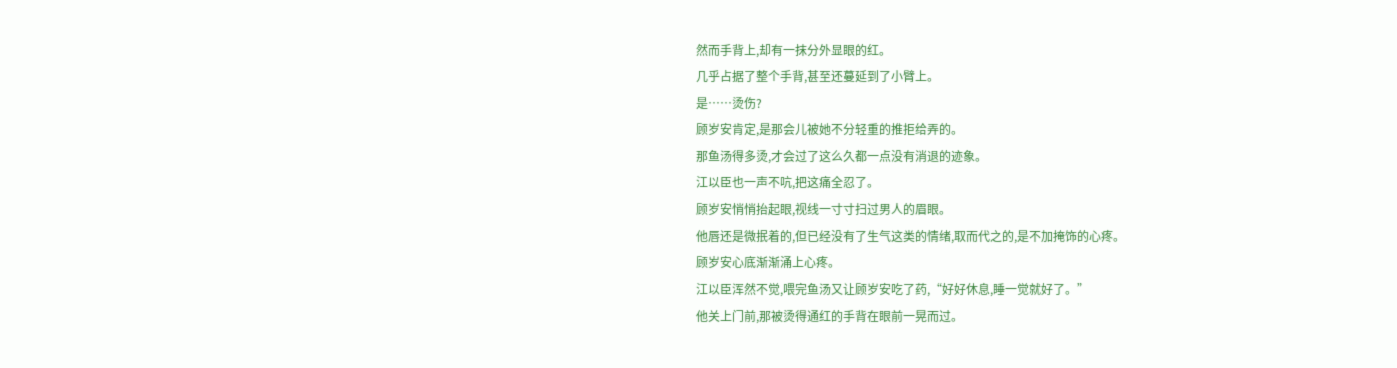然而手背上,却有一抹分外显眼的红。
几乎占据了整个手背,甚至还蔓延到了小臂上。
是……烫伤?
顾岁安肯定,是那会儿被她不分轻重的推拒给弄的。
那鱼汤得多烫,才会过了这么久都一点没有消退的迹象。
江以臣也一声不吭,把这痛全忍了。
顾岁安悄悄抬起眼,视线一寸寸扫过男人的眉眼。
他唇还是微抿着的,但已经没有了生气这类的情绪,取而代之的,是不加掩饰的心疼。
顾岁安心底渐渐涌上心疼。
江以臣浑然不觉,喂完鱼汤又让顾岁安吃了药,“好好休息,睡一觉就好了。”
他关上门前,那被烫得通红的手背在眼前一晃而过。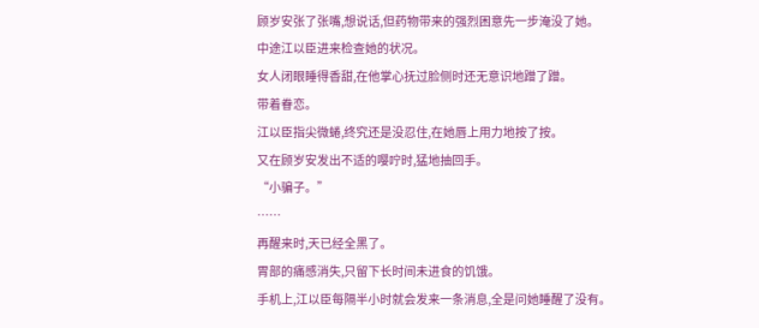顾岁安张了张嘴,想说话,但药物带来的强烈困意先一步淹没了她。
中途江以臣进来检查她的状况。
女人闭眼睡得香甜,在他掌心抚过脸侧时还无意识地蹭了蹭。
带着眷恋。
江以臣指尖微蜷,终究还是没忍住,在她唇上用力地按了按。
又在顾岁安发出不适的嘤咛时,猛地抽回手。
“小骗子。”
……
再醒来时,天已经全黑了。
胃部的痛感消失,只留下长时间未进食的饥饿。
手机上,江以臣每隔半小时就会发来一条消息,全是问她睡醒了没有。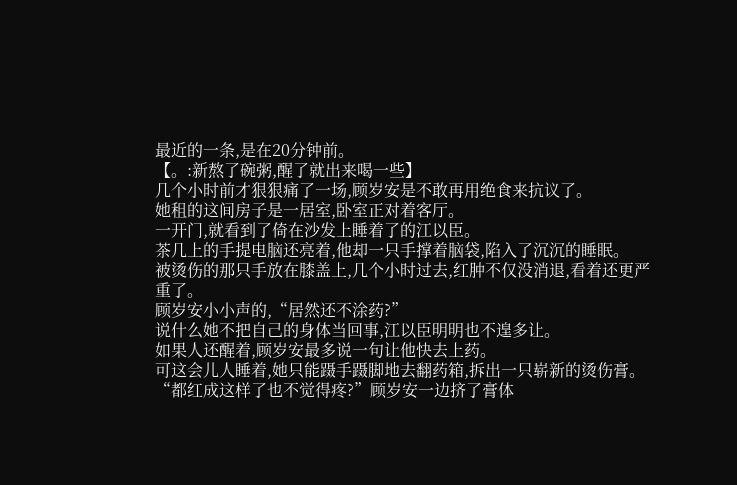最近的一条,是在20分钟前。
【。:新熬了碗粥,醒了就出来喝一些】
几个小时前才狠狠痛了一场,顾岁安是不敢再用绝食来抗议了。
她租的这间房子是一居室,卧室正对着客厅。
一开门,就看到了倚在沙发上睡着了的江以臣。
茶几上的手提电脑还亮着,他却一只手撑着脑袋,陷入了沉沉的睡眠。
被烫伤的那只手放在膝盖上,几个小时过去,红肿不仅没消退,看着还更严重了。
顾岁安小小声的,“居然还不涂药?”
说什么她不把自己的身体当回事,江以臣明明也不遑多让。
如果人还醒着,顾岁安最多说一句让他快去上药。
可这会儿人睡着,她只能蹑手蹑脚地去翻药箱,拆出一只崭新的烫伤膏。
“都红成这样了也不觉得疼?”顾岁安一边挤了膏体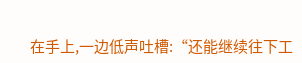在手上,一边低声吐槽:“还能继续往下工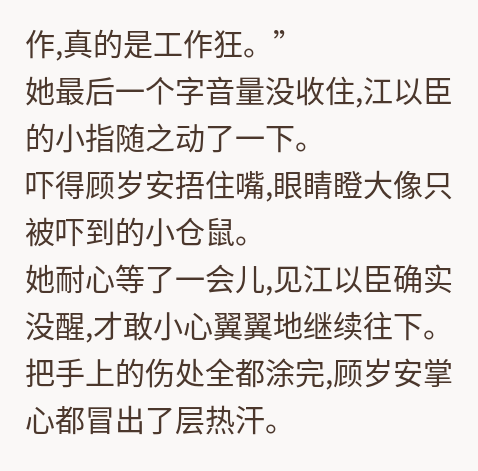作,真的是工作狂。”
她最后一个字音量没收住,江以臣的小指随之动了一下。
吓得顾岁安捂住嘴,眼睛瞪大像只被吓到的小仓鼠。
她耐心等了一会儿,见江以臣确实没醒,才敢小心翼翼地继续往下。
把手上的伤处全都涂完,顾岁安掌心都冒出了层热汗。